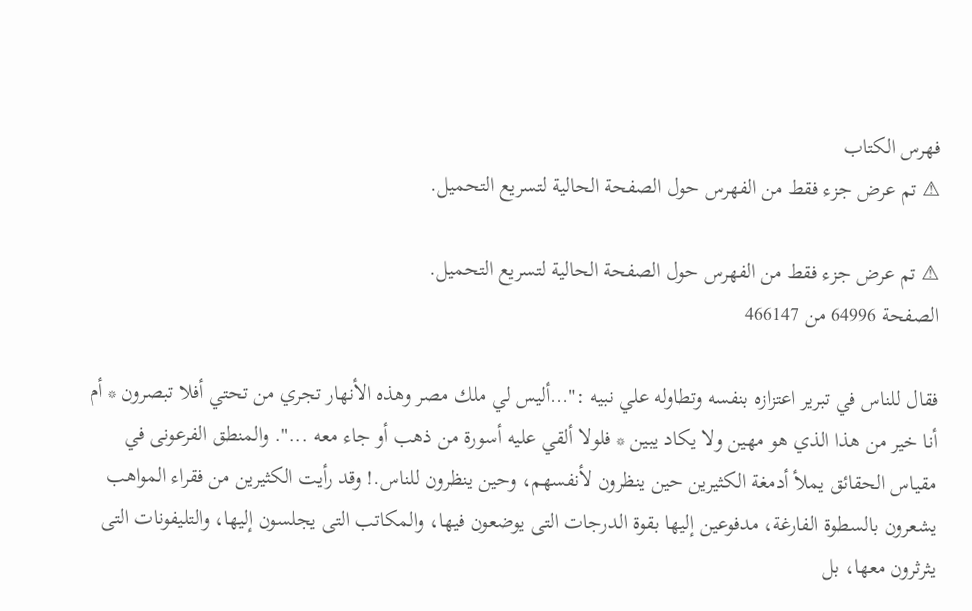فهرس الكتاب
⚠ تم عرض جزء فقط من الفهرس حول الصفحة الحالية لتسريع التحميل.

⚠ تم عرض جزء فقط من الفهرس حول الصفحة الحالية لتسريع التحميل.
الصفحة 64996 من 466147

فقال للناس في تبرير اعتزازه بنفسه وتطاوله علي نبيه :"…أليس لي ملك مصر وهذه الأنهار تجري من تحتي أفلا تبصرون * أم أنا خير من هذا الذي هو مهين ولا يكاد يبين * فلولا ألقي عليه أسورة من ذهب أو جاء معه ...". والمنطق الفرعونى في مقياس الحقائق يملأ أدمغة الكثيرين حين ينظرون لأنفسهم، وحين ينظرون للناس.! وقد رأيت الكثيرين من فقراء المواهب يشعرون بالسطوة الفارغة، مدفوعين إليها بقوة الدرجات التى يوضعون فيها، والمكاتب التى يجلسون إليها، والتليفونات التى يثرثرون معها، بل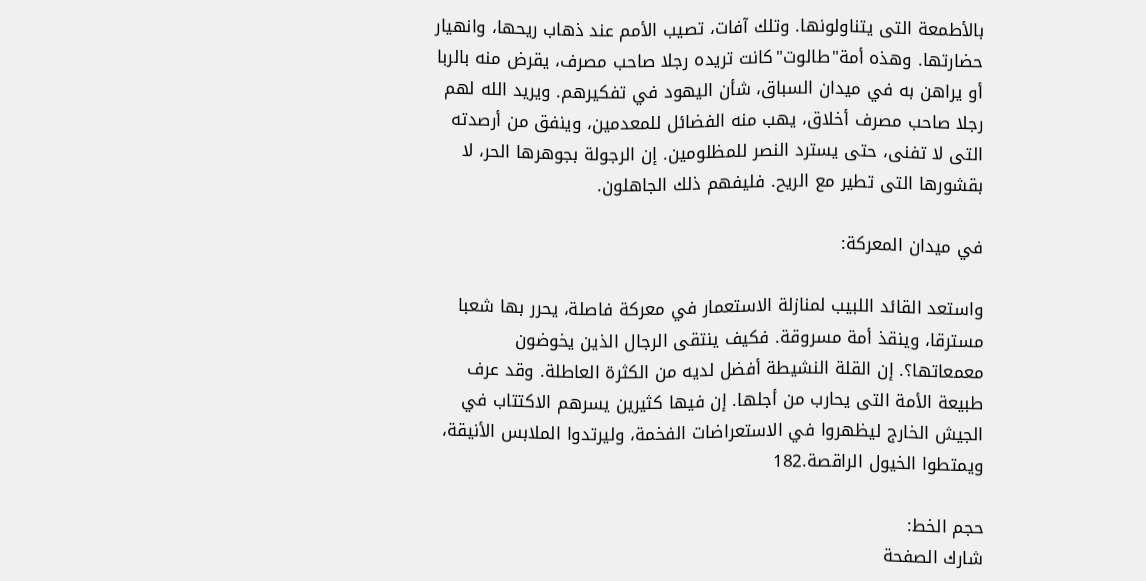بالأطمعة التى يتناولونها. وتلك آفات، تصيب الأمم عند ذهاب ريحها، وانهيار حضارتها. وهذه أمة"طالوت"كانت تريده رجلا صاحب مصرف، يقرض منه بالربا أو يراهن به في ميدان السباق، شأن اليهود في تفكيرهم. ويريد الله لهم رجلا صاحب مصرف أخلاق، يهب منه الفضائل للمعدمين، وينفق من أرصدته التى لا تفنى، حتى يسترد النصر للمظلومين. إن الرجولة بجوهرها الحر، لا بقشورها التى تطير مع الريح. فليفهم ذلك الجاهلون.

في ميدان المعركة:

واستعد القائد اللبيب لمنازلة الاستعمار في معركة فاصلة، يحرر بها شعبا مسترقا، وينقذ أمة مسروقة. فكيف ينتقى الرجال الذين يخوضون معمعاتها؟. إن القلة النشيطة أفضل لديه من الكثرة العاطلة. وقد عرف طبيعة الأمة التى يحارب من أجلها. إن فيها كثيرين يسرهم الاكتتاب في الجيش الخارج ليظهروا في الاستعراضات الفخمة، وليرتدوا الملابس الأنيقة، ويمتطوا الخيول الراقصة.182

حجم الخط:
شارك الصفحة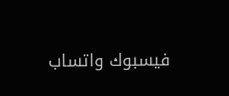فيسبوك واتساب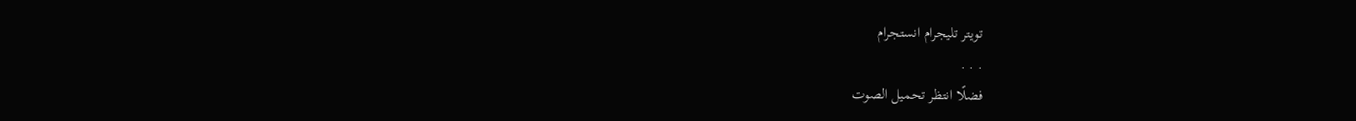تويتر تليجرام انستجرام
. . .
فضلًا انتظر تحميل الصوت